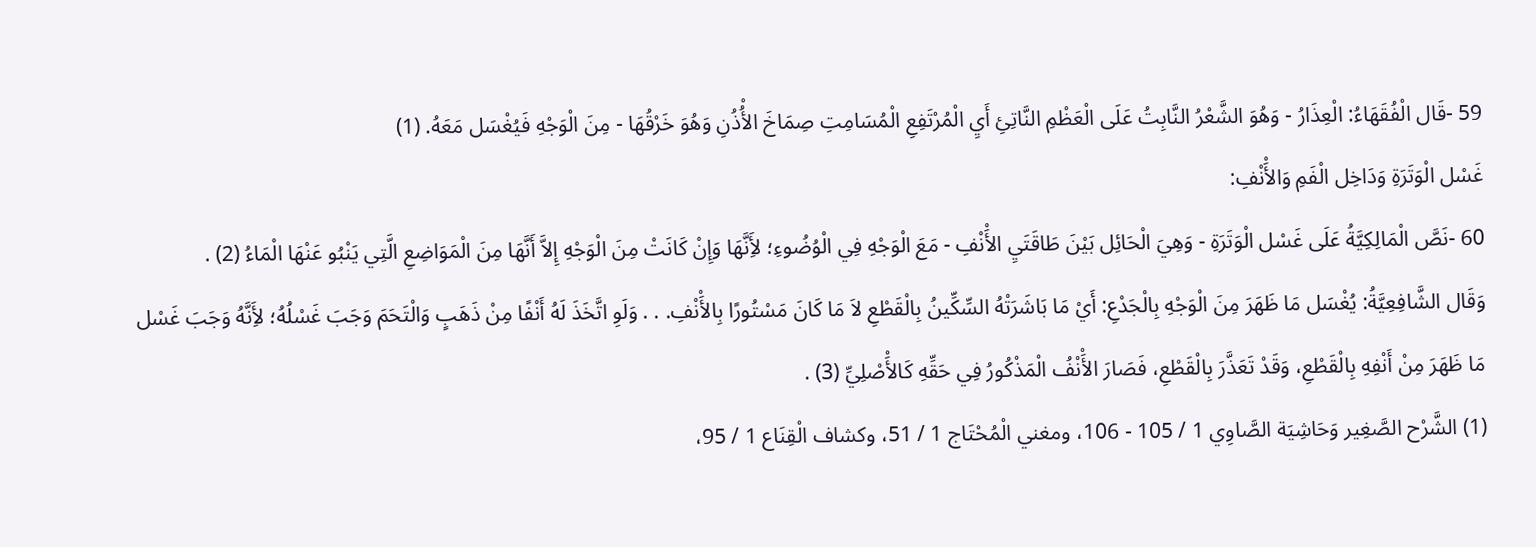59 -قَال الْفُقَهَاءُ: الْعِذَارُ - وَهُوَ الشَّعْرُ النَّابِتُ عَلَى الْعَظْمِ النَّاتِئِ أَيِ الْمُرْتَفِعِ الْمُسَامِتِ صِمَاخَ الأُْذُنِ وَهُوَ خَرْقُهَا - مِنَ الْوَجْهِ فَيُغْسَل مَعَهُ. (1)
غَسْل الْوَتَرَةِ وَدَاخِل الْفَمِ وَالأَْنْفِ:
60 -نَصَّ الْمَالِكِيَّةُ عَلَى غَسْل الْوَتَرَةِ - وَهِيَ الْحَائِل بَيْنَ طَاقَتَيِ الأَْنْفِ - مَعَ الْوَجْهِ فِي الْوُضُوءِ؛ لأَِنَّهَا وَإِنْ كَانَتْ مِنَ الْوَجْهِ إِلاَّ أَنَّهَا مِنَ الْمَوَاضِعِ الَّتِي يَنْبُو عَنْهَا الْمَاءُ (2) .
وَقَال الشَّافِعِيَّةُ: يُغْسَل مَا ظَهَرَ مِنَ الْوَجْهِ بِالْجَدْعِ: أَيْ مَا بَاشَرَتْهُ السِّكِّينُ بِالْقَطْعِ لاَ مَا كَانَ مَسْتُورًا بِالأَْنْفِ. . . وَلَوِ اتَّخَذَ لَهُ أَنْفًا مِنْ ذَهَبٍ وَالْتَحَمَ وَجَبَ غَسْلُهُ؛ لأَِنَّهُ وَجَبَ غَسْل مَا ظَهَرَ مِنْ أَنْفِهِ بِالْقَطْعِ، وَقَدْ تَعَذَّرَ بِالْقَطْعِ، فَصَارَ الأَْنْفُ الْمَذْكُورُ فِي حَقِّهِ كَالأَْصْلِيِّ (3) .
(1) الشَّرْح الصَّغِير وَحَاشِيَة الصَّاوِي 1 / 105 - 106، ومغني الْمُحْتَاج 1 / 51، وكشاف الْقِنَاع 1 / 95،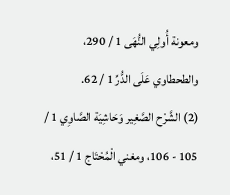ومعونة أُولِي النُّهَى 1 / 290، والطحطاوي عَلَى الدُّرِّ 1 / 62.
(2) الشَّرْح الصَّغِير وَحَاشِيَة الصَّاوِي 1 / 105 - 106، ومغني الْمُحْتَاج 1 / 51،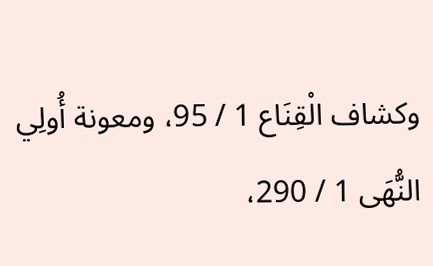وكشاف الْقِنَاع 1 / 95، ومعونة أُولِي النُّهَى 1 / 290،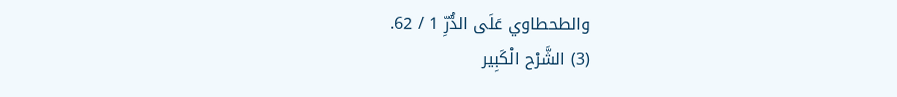والطحطاوي عَلَى الدُّرِّ 1 / 62.
(3) الشَّرْح الْكَبِير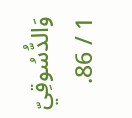وَالدُّسُوقِيّ 1 / 86.